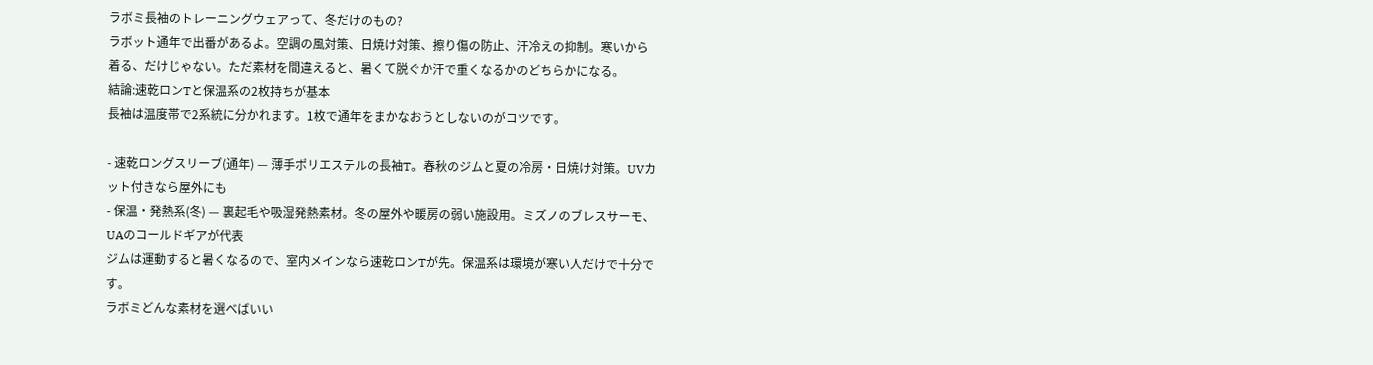ラボミ長袖のトレーニングウェアって、冬だけのもの?
ラボット通年で出番があるよ。空調の風対策、日焼け対策、擦り傷の防止、汗冷えの抑制。寒いから着る、だけじゃない。ただ素材を間違えると、暑くて脱ぐか汗で重くなるかのどちらかになる。
結論:速乾ロンTと保温系の2枚持ちが基本
長袖は温度帯で2系統に分かれます。1枚で通年をまかなおうとしないのがコツです。

- 速乾ロングスリーブ(通年) — 薄手ポリエステルの長袖T。春秋のジムと夏の冷房・日焼け対策。UVカット付きなら屋外にも
- 保温・発熱系(冬) — 裏起毛や吸湿発熱素材。冬の屋外や暖房の弱い施設用。ミズノのブレスサーモ、UAのコールドギアが代表
ジムは運動すると暑くなるので、室内メインなら速乾ロンTが先。保温系は環境が寒い人だけで十分です。
ラボミどんな素材を選べばいい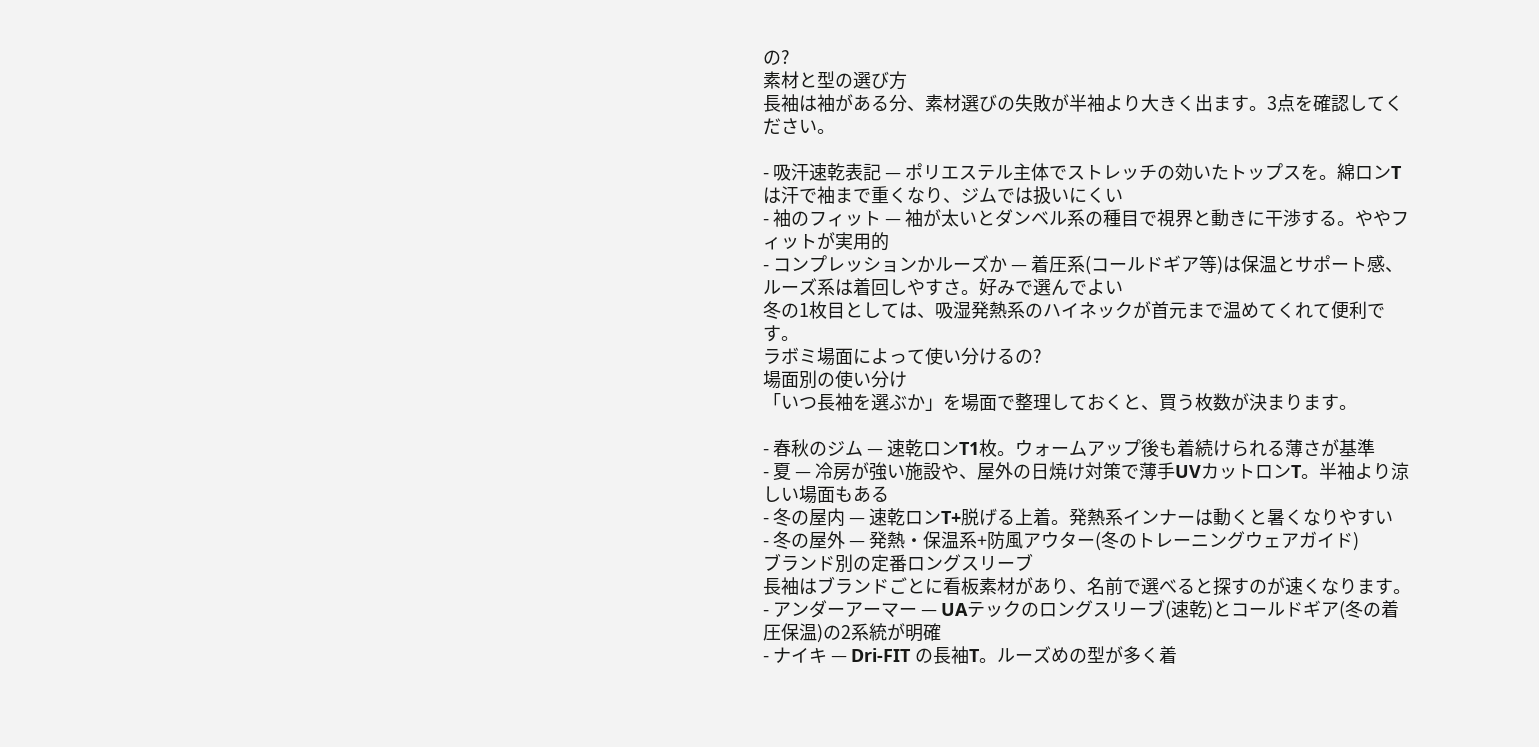の?
素材と型の選び方
長袖は袖がある分、素材選びの失敗が半袖より大きく出ます。3点を確認してください。

- 吸汗速乾表記 — ポリエステル主体でストレッチの効いたトップスを。綿ロンTは汗で袖まで重くなり、ジムでは扱いにくい
- 袖のフィット — 袖が太いとダンベル系の種目で視界と動きに干渉する。ややフィットが実用的
- コンプレッションかルーズか — 着圧系(コールドギア等)は保温とサポート感、ルーズ系は着回しやすさ。好みで選んでよい
冬の1枚目としては、吸湿発熱系のハイネックが首元まで温めてくれて便利です。
ラボミ場面によって使い分けるの?
場面別の使い分け
「いつ長袖を選ぶか」を場面で整理しておくと、買う枚数が決まります。

- 春秋のジム — 速乾ロンT1枚。ウォームアップ後も着続けられる薄さが基準
- 夏 — 冷房が強い施設や、屋外の日焼け対策で薄手UVカットロンT。半袖より涼しい場面もある
- 冬の屋内 — 速乾ロンT+脱げる上着。発熱系インナーは動くと暑くなりやすい
- 冬の屋外 — 発熱・保温系+防風アウター(冬のトレーニングウェアガイド)
ブランド別の定番ロングスリーブ
長袖はブランドごとに看板素材があり、名前で選べると探すのが速くなります。
- アンダーアーマー — UAテックのロングスリーブ(速乾)とコールドギア(冬の着圧保温)の2系統が明確
- ナイキ — Dri-FIT の長袖T。ルーズめの型が多く着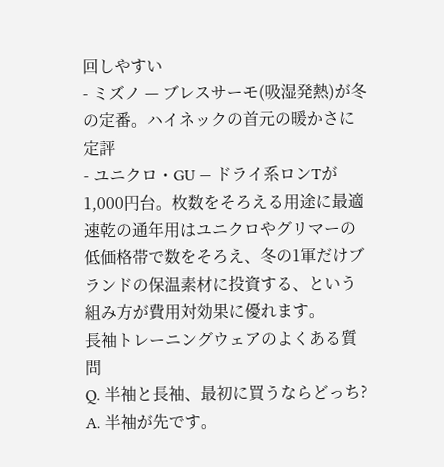回しやすい
- ミズノ — ブレスサーモ(吸湿発熱)が冬の定番。ハイネックの首元の暖かさに定評
- ユニクロ・GU — ドライ系ロンTが1,000円台。枚数をそろえる用途に最適
速乾の通年用はユニクロやグリマーの低価格帯で数をそろえ、冬の1軍だけブランドの保温素材に投資する、という組み方が費用対効果に優れます。
長袖トレーニングウェアのよくある質問
Q. 半袖と長袖、最初に買うならどっち?
A. 半袖が先です。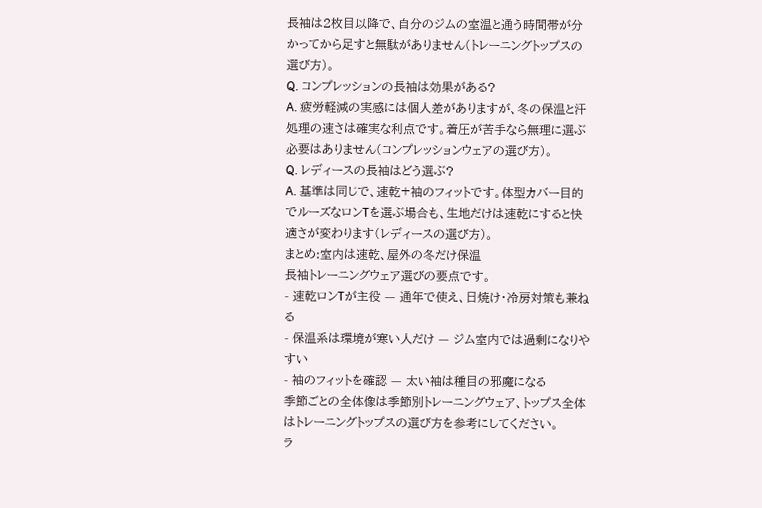長袖は2枚目以降で、自分のジムの室温と通う時間帯が分かってから足すと無駄がありません(トレーニングトップスの選び方)。
Q. コンプレッションの長袖は効果がある?
A. 疲労軽減の実感には個人差がありますが、冬の保温と汗処理の速さは確実な利点です。着圧が苦手なら無理に選ぶ必要はありません(コンプレッションウェアの選び方)。
Q. レディースの長袖はどう選ぶ?
A. 基準は同じで、速乾+袖のフィットです。体型カバー目的でルーズなロンTを選ぶ場合も、生地だけは速乾にすると快適さが変わります(レディースの選び方)。
まとめ:室内は速乾、屋外の冬だけ保温
長袖トレーニングウェア選びの要点です。
- 速乾ロンTが主役 — 通年で使え、日焼け・冷房対策も兼ねる
- 保温系は環境が寒い人だけ — ジム室内では過剰になりやすい
- 袖のフィットを確認 — 太い袖は種目の邪魔になる
季節ごとの全体像は季節別トレーニングウェア、トップス全体はトレーニングトップスの選び方を参考にしてください。
ラ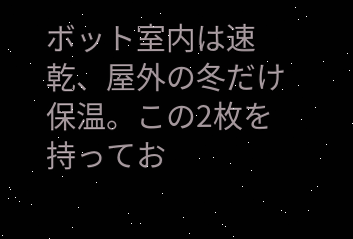ボット室内は速乾、屋外の冬だけ保温。この2枚を持ってお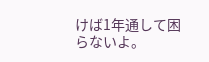けば1年通して困らないよ。